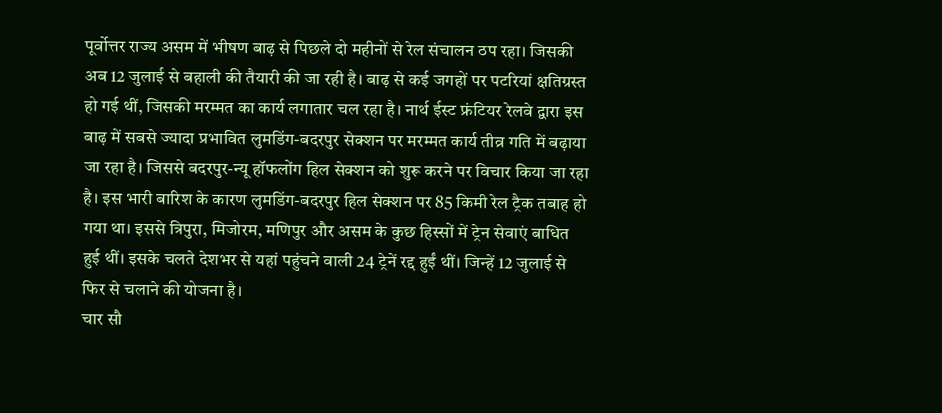पूर्वोत्तर राज्य असम में भीषण बाढ़ से पिछले दो महीनों से रेल संचालन ठप रहा। जिसकी अब 12 जुलाई से बहाली की तैयारी की जा रही है। बाढ़ से कई जगहों पर पटरियां क्षतिग्रस्त हो गई थीं, जिसकी मरम्मत का कार्य लगातार चल रहा है। नार्थ ईस्ट फ्रंटियर रेलवे द्वारा इस बाढ़ में सबसे ज्यादा प्रभावित लुमडिंग-बदरपुर सेक्शन पर मरम्मत कार्य तीव्र गति में बढ़ाया जा रहा है। जिससे बदरपुर-न्यू हॉफलोंग हिल सेक्शन को शुरू करने पर विचार किया जा रहा है। इस भारी बारिश के कारण लुमडिंग-बदरपुर हिल सेक्शन पर 85 किमी रेल ट्रैक तबाह हो गया था। इससे त्रिपुरा, मिजोरम, मणिपुर और असम के कुछ हिस्सों में ट्रेन सेवाएं बाधित हुई थीं। इसके चलते देशभर से यहां पहुंचने वाली 24 ट्रेनें रद्द हुईं थीं। जिन्हें 12 जुलाई से फिर से चलाने की योजना है।
चार सौ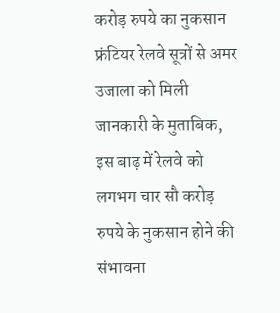करोड़ रुपये का नुकसान
फ्रंटियर रेलवे सूत्रों से अमर उजाला को मिली जानकारी के मुताबिक, इस बाढ़ में रेलवे को लगभग चार सौ करोड़ रुपये के नुकसान होने की संभावना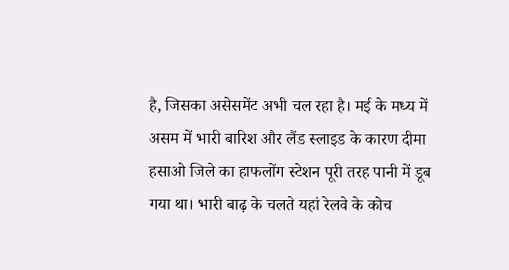है, जिसका असेसमेंट अभी चल रहा है। मई के मध्य में असम में भारी बारिश और लैंड स्लाइड के कारण दीमा हसाओ जिले का हाफलोंग स्टेशन पूरी तरह पानी में डूब गया था। भारी बाढ़ के चलते यहां रेलवे के कोच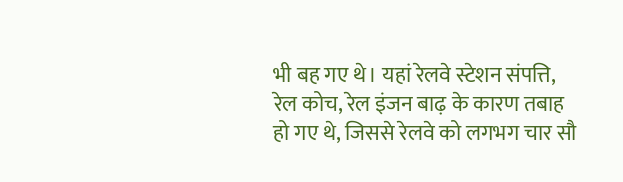भी बह गए थे। यहां रेलवे स्टेशन संपत्ति, रेल कोच, रेल इंजन बाढ़ के कारण तबाह हो गए थे, जिससे रेलवे को लगभग चार सौ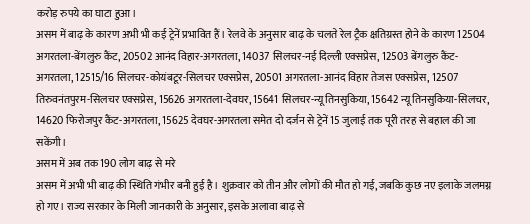करोड़ रुपये का घाटा हुआ।
असम में बाढ़ के कारण अभी भी कई ट्रेनें प्रभावित हैं। रेलवे के अनुसार बाढ़ के चलते रेल ट्रैक क्षतिग्रस्त होने के कारण 12504 अगरतला-बेंगलुरु कैंट, 20502 आनंद विहार-अगरतला, 14037 सिलचर-नई दिल्ली एक्सप्रेस, 12503 बेंगलुरु कैंट-अगरतला, 12515/16 सिलचर-कोयंबटूर-सिलचर एक्सप्रेस, 20501 अगरतला-आनंद विहार तेजस एक्सप्रेस, 12507 तिरुवनंतपुरम-सिलचर एक्सप्रेस, 15626 अगरतला-देवघर, 15641 सिलचर-न्यू तिनसुकिया, 15642 न्यू तिनसुकिया-सिलचर, 14620 फिरोजपुर कैंट-अगरतला, 15625 देवघर-अगरतला समेत दो दर्जन से ट्रेनें 15 जुलाई तक पूरी तरह से बहाल की जा सकेंगी।
असम में अब तक 190 लोग बाढ़ से मरे
असम में अभी भी बाढ़ की स्थिति गंभीर बनी हुई है। शुक्रवार को तीन और लोगों की मौत हो गई, जबकि कुछ नए इलाके जलमग्न हो गए। राज्य सरकार के मिली जानकारी के अनुसार, इसके अलावा बाढ़ से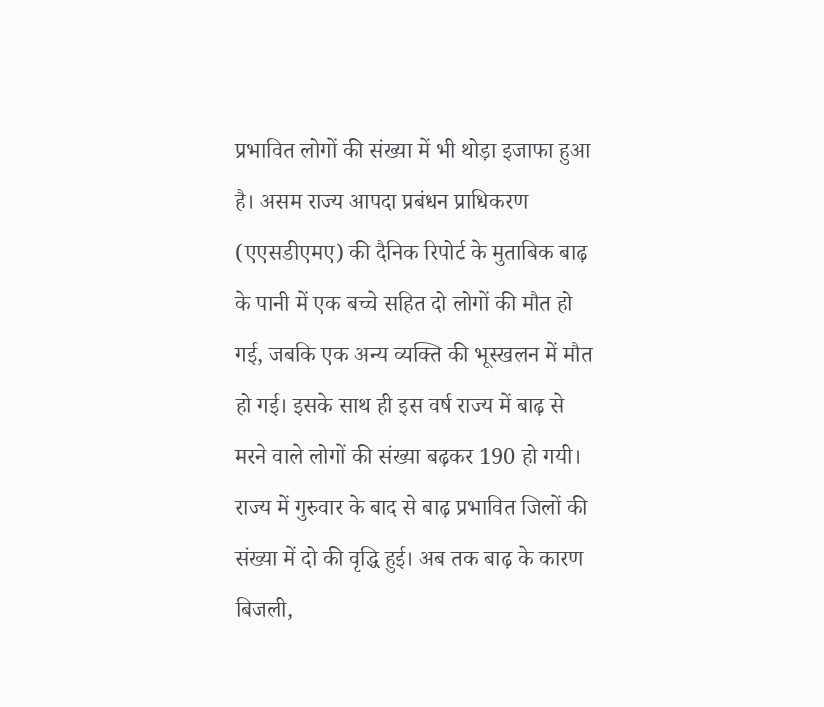प्रभावित लोगों की संख्या में भी थोड़ा इजाफा हुआ है। असम राज्य आपदा प्रबंधन प्राधिकरण (एएसडीएमए) की दैनिक रिपोर्ट के मुताबिक बाढ़ के पानी में एक बच्चे सहित दो लोगों की मौत हो गई, जबकि एक अन्य व्यक्ति की भूस्खलन में मौत हो गई। इसके साथ ही इस वर्ष राज्य में बाढ़ से मरने वाले लोगों की संख्या बढ़कर 190 हो गयी। राज्य में गुरुवार के बाद से बाढ़ प्रभावित जिलों की संख्या में दो की वृद्धि हुई। अब तक बाढ़ के कारण बिजली,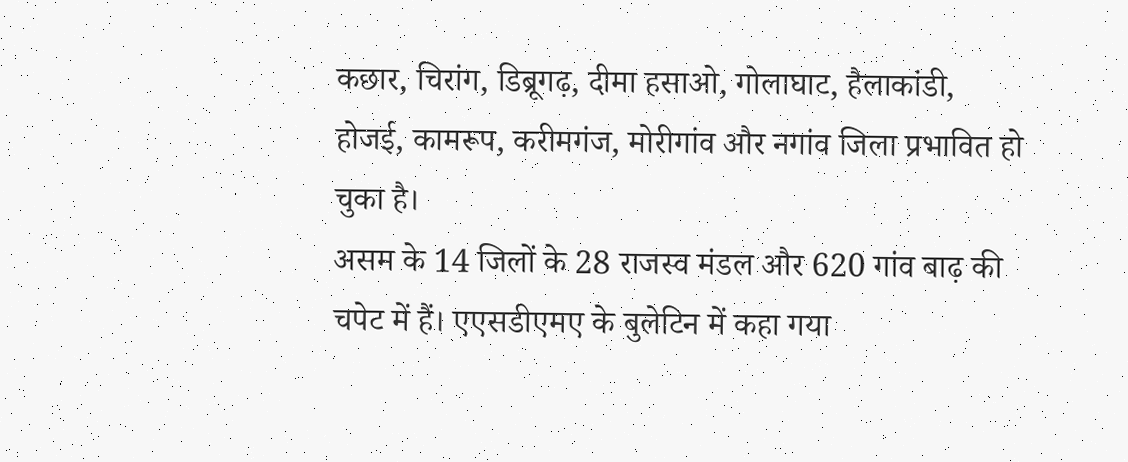कछार, चिरांग, डिब्रूगढ़, दीमा हसाओ, गोलाघाट, हैलाकांडी, होजई, कामरूप, करीमगंज, मोरीगांव और नगांव जिला प्रभावित हो चुका है।
असम के 14 जिलों के 28 राजस्व मंडल और 620 गांव बाढ़ की चपेट में हैं। एएसडीएमए के बुलेटिन में कहा गया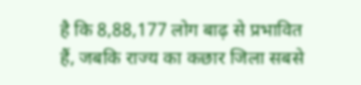है कि 8,88,177 लोग बाढ़ से प्रभावित हैं, जबकि राज्य का कछार जिला सबसे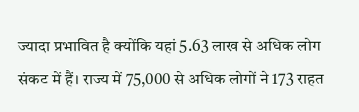ज्यादा प्रभावित है क्योंकि यहां 5.63 लाख से अधिक लोग संकट में हैं। राज्य में 75,000 से अधिक लोगों ने 173 राहत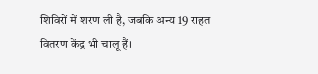शिविरों में शरण ली है, जबकि अन्य 19 राहत वितरण केंद्र भी चालू हैं।